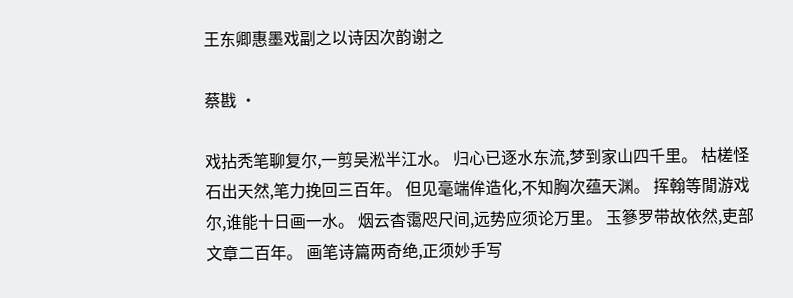王东卿惠墨戏副之以诗因次韵谢之

蔡戡 ·

戏拈秃笔聊复尔,一剪吴淞半江水。 归心已逐水东流,梦到家山四千里。 枯槎怪石出天然,笔力挽回三百年。 但见毫端侔造化,不知胸次蕴天渊。 挥翰等閒游戏尔,谁能十日画一水。 烟云杳霭咫尺间,远势应须论万里。 玉篸罗带故依然,吏部文章二百年。 画笔诗篇两奇绝,正须妙手写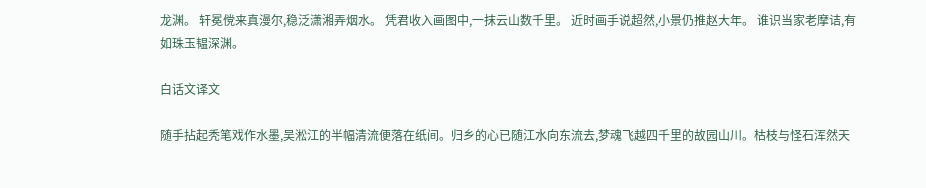龙渊。 轩冕傥来真漫尔,稳泛潇湘弄烟水。 凭君收入画图中,一抹云山数千里。 近时画手说超然,小景仍推赵大年。 谁识当家老摩诘,有如珠玉韫深渊。

白话文译文

随手拈起秃笔戏作水墨,吴淞江的半幅清流便落在纸间。归乡的心已随江水向东流去,梦魂飞越四千里的故园山川。枯枝与怪石浑然天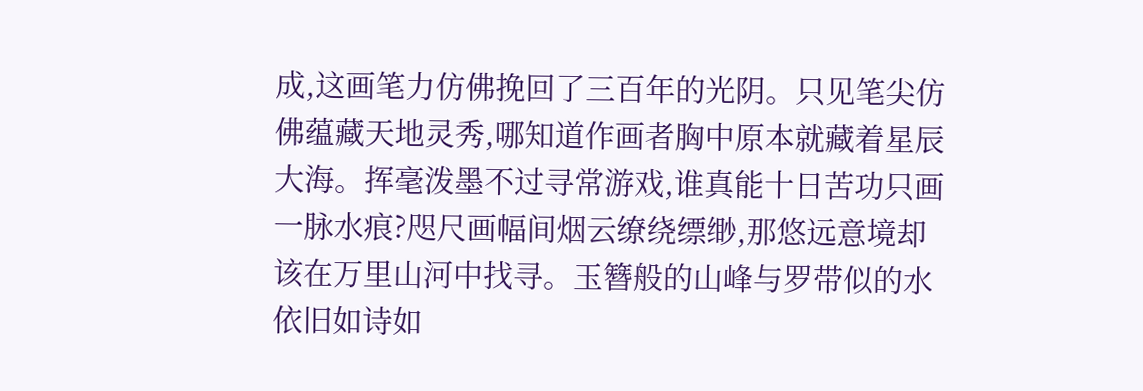成,这画笔力仿佛挽回了三百年的光阴。只见笔尖仿佛蕴藏天地灵秀,哪知道作画者胸中原本就藏着星辰大海。挥毫泼墨不过寻常游戏,谁真能十日苦功只画一脉水痕?咫尺画幅间烟云缭绕缥缈,那悠远意境却该在万里山河中找寻。玉簪般的山峰与罗带似的水依旧如诗如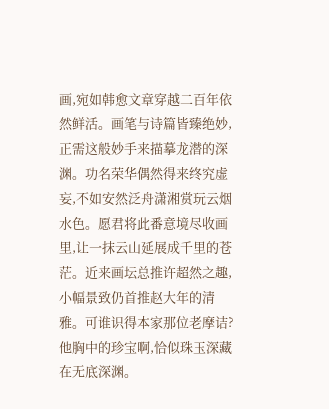画,宛如韩愈文章穿越二百年依然鲜活。画笔与诗篇皆臻绝妙,正需这般妙手来描摹龙潜的深渊。功名荣华偶然得来终究虚妄,不如安然泛舟潇湘赏玩云烟水色。愿君将此番意境尽收画里,让一抹云山延展成千里的苍茫。近来画坛总推许超然之趣,小幅景致仍首推赵大年的清雅。可谁识得本家那位老摩诘?他胸中的珍宝啊,恰似珠玉深藏在无底深渊。